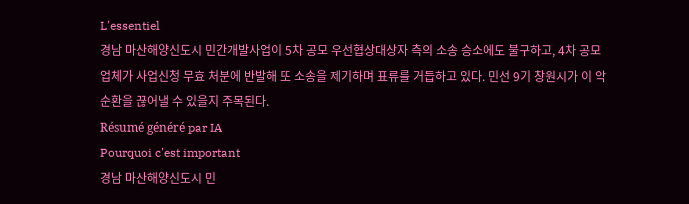L'essentiel
경남 마산해양신도시 민간개발사업이 5차 공모 우선협상대상자 측의 소송 승소에도 불구하고, 4차 공모 업체가 사업신청 무효 처분에 반발해 또 소송을 제기하며 표류를 거듭하고 있다. 민선 9기 창원시가 이 악순환을 끊어낼 수 있을지 주목된다.
Résumé généré par IA
Pourquoi c'est important
경남 마산해양신도시 민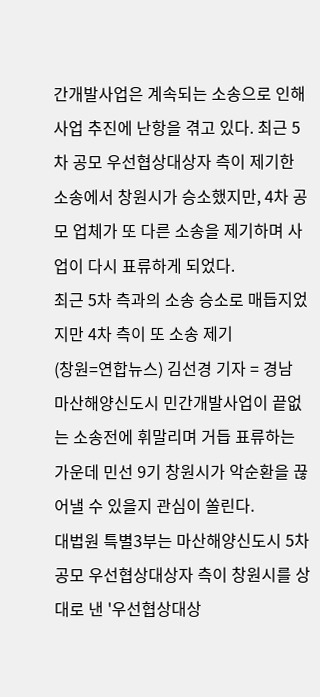간개발사업은 계속되는 소송으로 인해 사업 추진에 난항을 겪고 있다. 최근 5차 공모 우선협상대상자 측이 제기한 소송에서 창원시가 승소했지만, 4차 공모 업체가 또 다른 소송을 제기하며 사업이 다시 표류하게 되었다.
최근 5차 측과의 소송 승소로 매듭지었지만 4차 측이 또 소송 제기
(창원=연합뉴스) 김선경 기자 = 경남 마산해양신도시 민간개발사업이 끝없는 소송전에 휘말리며 거듭 표류하는 가운데 민선 9기 창원시가 악순환을 끊어낼 수 있을지 관심이 쏠린다.
대법원 특별3부는 마산해양신도시 5차 공모 우선협상대상자 측이 창원시를 상대로 낸 '우선협상대상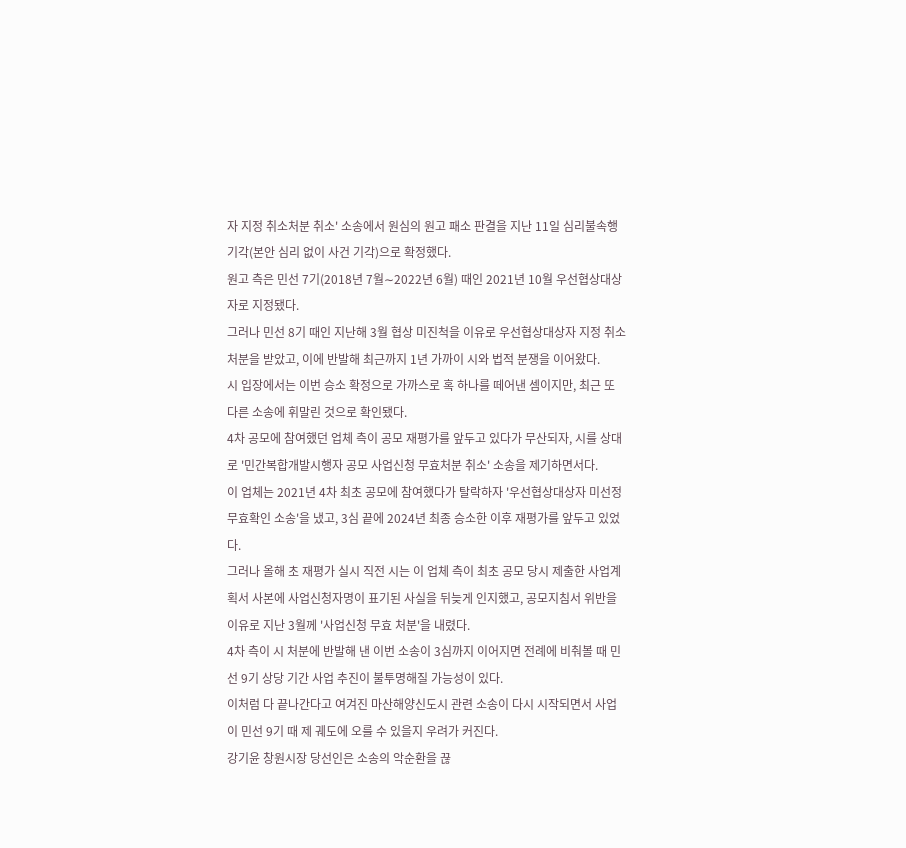자 지정 취소처분 취소' 소송에서 원심의 원고 패소 판결을 지난 11일 심리불속행 기각(본안 심리 없이 사건 기각)으로 확정했다.
원고 측은 민선 7기(2018년 7월∼2022년 6월) 때인 2021년 10월 우선협상대상자로 지정됐다.
그러나 민선 8기 때인 지난해 3월 협상 미진척을 이유로 우선협상대상자 지정 취소처분을 받았고, 이에 반발해 최근까지 1년 가까이 시와 법적 분쟁을 이어왔다.
시 입장에서는 이번 승소 확정으로 가까스로 혹 하나를 떼어낸 셈이지만, 최근 또 다른 소송에 휘말린 것으로 확인됐다.
4차 공모에 참여했던 업체 측이 공모 재평가를 앞두고 있다가 무산되자, 시를 상대로 '민간복합개발시행자 공모 사업신청 무효처분 취소' 소송을 제기하면서다.
이 업체는 2021년 4차 최초 공모에 참여했다가 탈락하자 '우선협상대상자 미선정 무효확인 소송'을 냈고, 3심 끝에 2024년 최종 승소한 이후 재평가를 앞두고 있었다.
그러나 올해 초 재평가 실시 직전 시는 이 업체 측이 최초 공모 당시 제출한 사업계획서 사본에 사업신청자명이 표기된 사실을 뒤늦게 인지했고, 공모지침서 위반을 이유로 지난 3월께 '사업신청 무효 처분'을 내렸다.
4차 측이 시 처분에 반발해 낸 이번 소송이 3심까지 이어지면 전례에 비춰볼 때 민선 9기 상당 기간 사업 추진이 불투명해질 가능성이 있다.
이처럼 다 끝나간다고 여겨진 마산해양신도시 관련 소송이 다시 시작되면서 사업이 민선 9기 때 제 궤도에 오를 수 있을지 우려가 커진다.
강기윤 창원시장 당선인은 소송의 악순환을 끊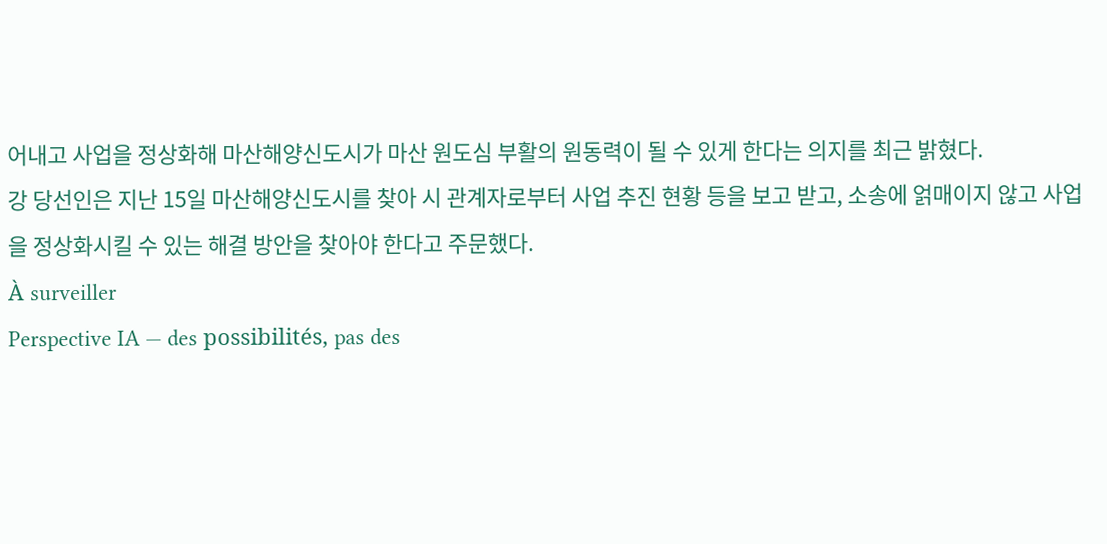어내고 사업을 정상화해 마산해양신도시가 마산 원도심 부활의 원동력이 될 수 있게 한다는 의지를 최근 밝혔다.
강 당선인은 지난 15일 마산해양신도시를 찾아 시 관계자로부터 사업 추진 현황 등을 보고 받고, 소송에 얽매이지 않고 사업을 정상화시킬 수 있는 해결 방안을 찾아야 한다고 주문했다.
À surveiller
Perspective IA — des possibilités, pas des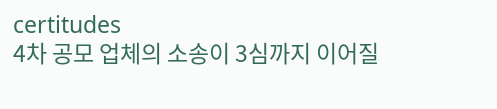certitudes
4차 공모 업체의 소송이 3심까지 이어질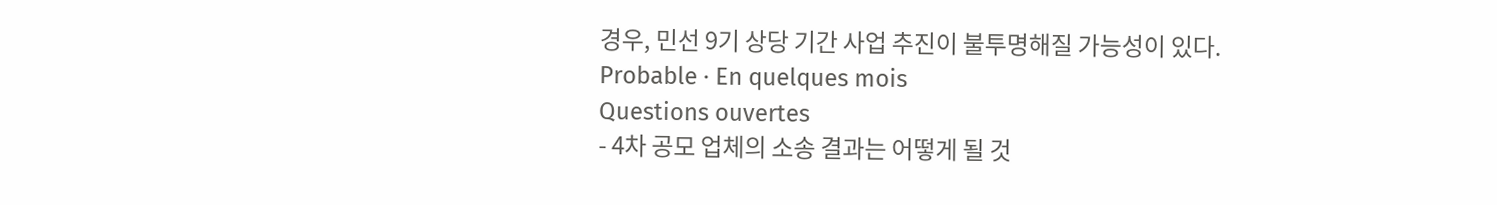경우, 민선 9기 상당 기간 사업 추진이 불투명해질 가능성이 있다.
Probable · En quelques mois
Questions ouvertes
- 4차 공모 업체의 소송 결과는 어떻게 될 것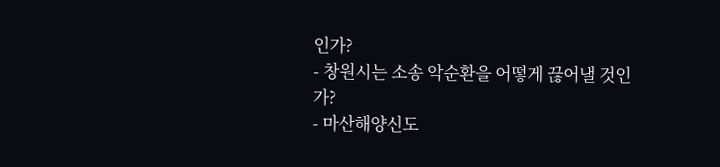인가?
- 창원시는 소송 악순환을 어떻게 끊어낼 것인가?
- 마산해양신도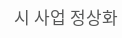시 사업 정상화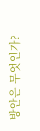방안은 무엇인가?